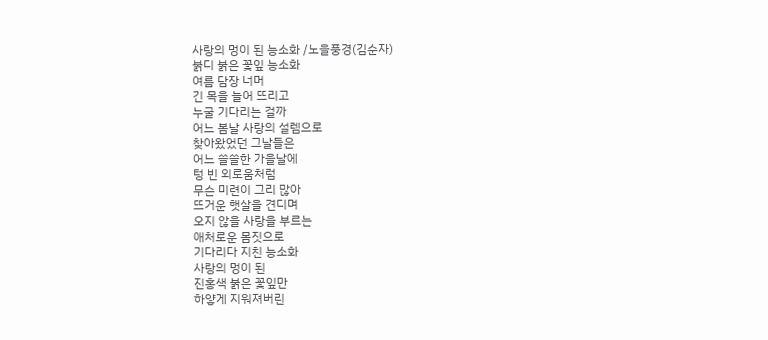사랑의 멍이 된 능소화 /노을풍경(김순자)
붉디 붉은 꽃잎 능소화
여름 담장 너머
긴 목을 늘어 뜨리고
누굴 기다리는 걸까
어느 봄날 사랑의 설렘으로
찾아왔었던 그날들은
어느 쓸쓸한 가을날에
텅 빈 외로움처럼
무슨 미련이 그리 많아
뜨거운 햇살을 견디며
오지 않을 사랑을 부르는
애처로운 몸짓으로
기다리다 지친 능소화
사랑의 멍이 된
진홍색 붉은 꽃잎만
하얗게 지워져버린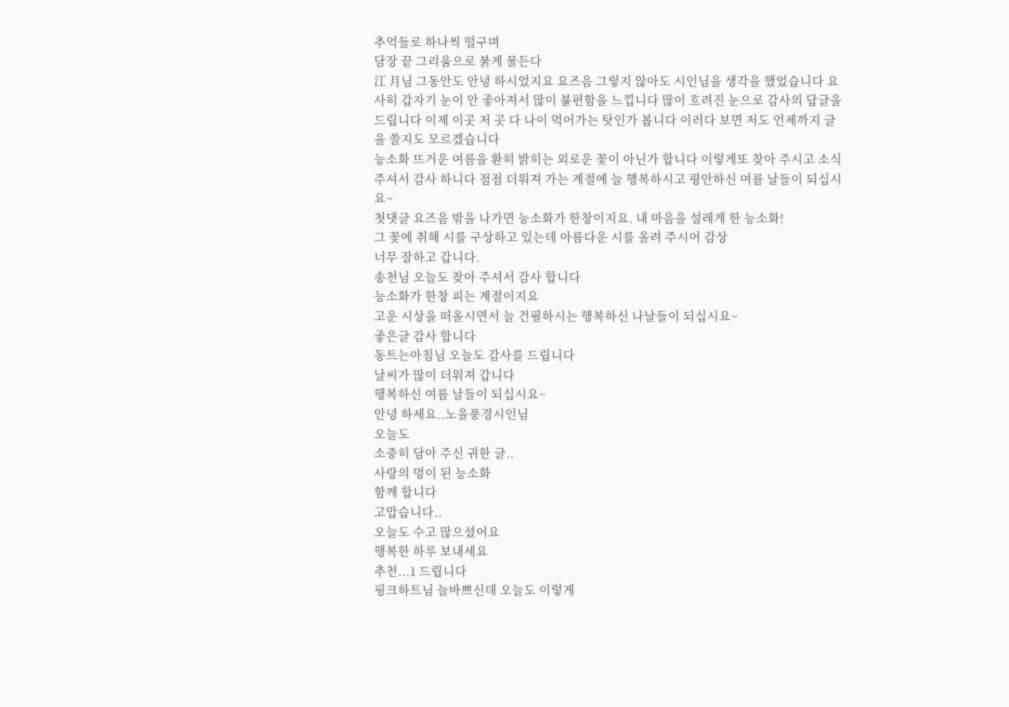추억들로 하나씩 떨구며
담장 끝 그리움으로 붉게 물든다
江 月님 그동안도 안녕 하시었지요 요즈음 그렇지 않아도 시인님을 생각을 했었습니다 요사히 갑자기 눈이 안 좋아져서 많이 불편함을 느낍니다 많이 흐려진 눈으로 감사의 답글을 드립니다 이제 이곳 저 곳 다 나이 먹어가는 탓인가 봅니다 이러다 보면 저도 언제까지 글을 쓸지도 모르겠습니다
능소화 뜨거운 여름을 환히 밝히는 외로운 꽃이 아닌가 합니다 이렇게또 찾아 주시고 소식 주셔서 감사 하니다 점점 더워져 가는 계절에 늘 행복하시고 평안하신 여름 날들이 되십시요~
첫댓글 요즈음 밖을 나가면 능소화가 한창이지요. 내 마음을 설레게 한 능소화!
그 꽃에 취해 시를 구상하고 있는데 아름다운 시를 올려 주시어 감상
너무 잘하고 갑니다.
송천님 오늘도 찾아 주셔서 감사 합니다
능소화가 한창 피는 계절이지요
고운 시상을 떠올시면서 늘 건필하시는 행복하신 나날들이 되십시요~
좋은글 감사 합니다
동트는아침님 오늘도 감사를 드립니다
날씨가 많이 더워져 갑니다
행복하신 여름 날들이 되십시요~
안녕 하세요..노을풍경시인님
오늘도
소중히 담아 주신 귀한 글..
사랑의 멍이 된 능소화
함께 합니다
고맙습니다..
오늘도 수고 많으셨어요
행복한 하루 보내세요
추천...1 드립니다
핑크하트님 늘바쁘신데 오늘도 이렇게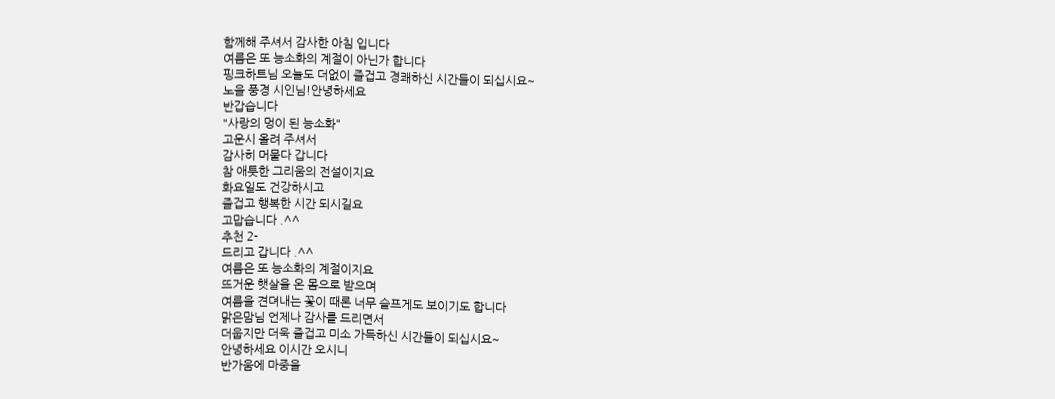함께해 주셔서 감사한 아침 입니다
여름은 또 능소화의 계절이 아닌가 합니다
핑크하트님 오늘도 더없이 즐겁고 경쾌하신 시간들이 되십시요~
노을 풍경 시인님!안녕하세요
반갑습니다
"사랑의 멍이 된 능소화"
고운시 올려 주셔서
감사히 머물다 갑니다
참 애틋한 그리움의 전설이지요
화요일도 건강하시고
즐겁고 행복한 시간 되시길요
고맙습니다 .^^
추천 2-
드리고 갑니다 .^^
여름은 또 능소화의 계절이지요
뜨거운 햇살을 온 몸으로 받으며
여름을 견뎌내는 꽃이 때론 너무 슬프게도 보이기도 합니다
맑은맘님 언제나 감사를 드리면서
더웁지만 더욱 즐겁고 미소 가득하신 시간들이 되십시요~
안녕하세요 이시간 오시니
반가움에 마중을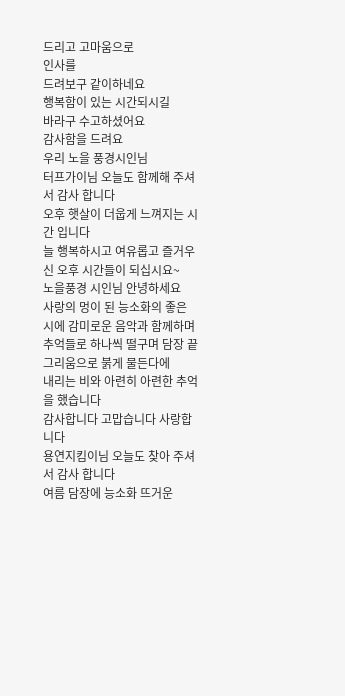드리고 고마움으로
인사를
드려보구 같이하네요
행복함이 있는 시간되시길
바라구 수고하셨어요
감사함을 드려요
우리 노을 풍경시인님
터프가이님 오늘도 함께해 주셔서 감사 합니다
오후 햇살이 더웁게 느껴지는 시간 입니다
늘 행복하시고 여유롭고 즐거우신 오후 시간들이 되십시요~
노을풍경 시인님 안녕하세요
사랑의 멍이 된 능소화의 좋은 시에 감미로운 음악과 함께하며
추억들로 하나씩 떨구며 담장 끝 그리움으로 붉게 물든다에
내리는 비와 아련히 아련한 추억을 했습니다
감사합니다 고맙습니다 사랑합니다
용연지킴이님 오늘도 찾아 주셔서 감사 합니다
여름 담장에 능소화 뜨거운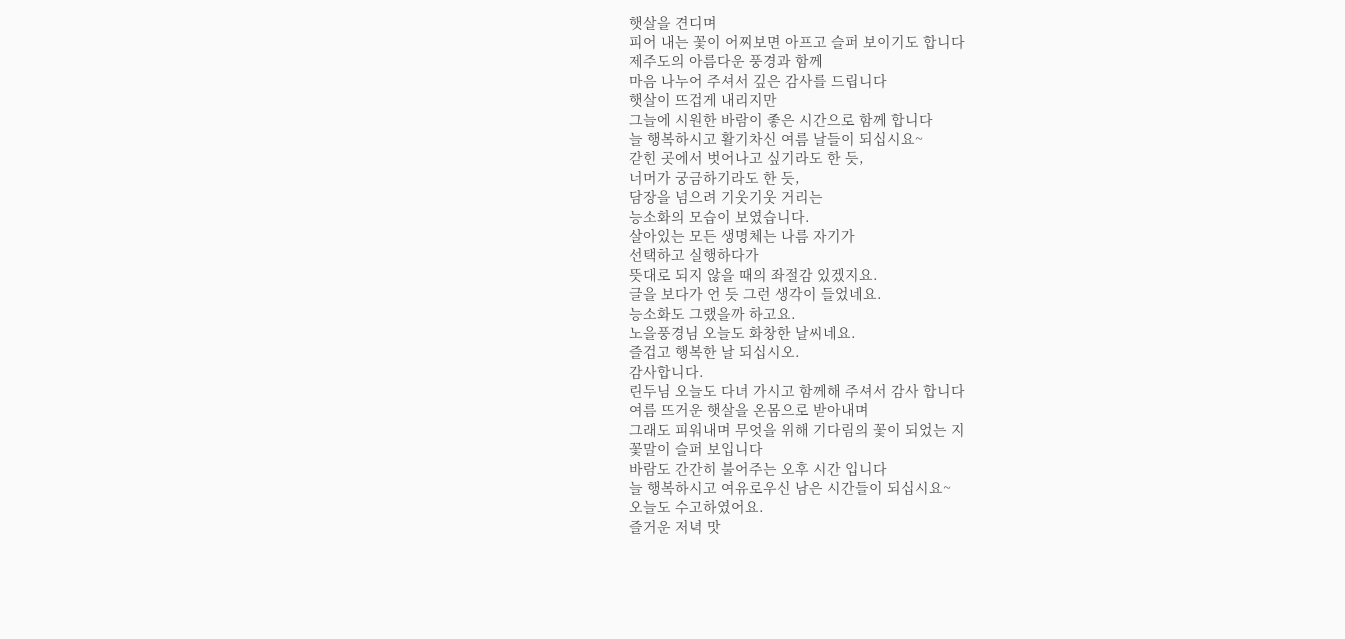햇살을 견디며
피어 내는 꽃이 어찌보면 아프고 슬퍼 보이기도 합니다
제주도의 아름다운 풍경과 함께
마음 나누어 주셔서 깊은 감사를 드립니다
햇살이 뜨겁게 내리지만
그늘에 시원한 바람이 좋은 시간으로 함께 합니다
늘 행복하시고 활기차신 여름 날들이 되십시요~
갇힌 곳에서 벗어나고 싶기라도 한 듯,
너머가 궁금하기라도 한 듯,
담장을 넘으려 기웃기웃 거리는
능소화의 모습이 보였습니다.
살아있는 모든 생명체는 나름 자기가
선택하고 실행하다가
뜻대로 되지 않을 때의 좌절감 있겠지요.
글을 보다가 언 듯 그런 생각이 들었네요.
능소화도 그랬을까 하고요.
노을풍경님 오늘도 화창한 날씨네요.
즐겁고 행복한 날 되십시오.
감사합니다.
린두님 오늘도 다녀 가시고 함께해 주셔서 감사 합니다
여름 뜨거운 햇살을 온몸으로 받아내며
그래도 피워내며 무엇을 위해 기다림의 꽃이 되었는 지
꽃말이 슬퍼 보입니다
바람도 간간히 불어주는 오후 시간 입니다
늘 행복하시고 여유로우신 남은 시간들이 되십시요~
오늘도 수고하였어요.
즐거운 저녁 맛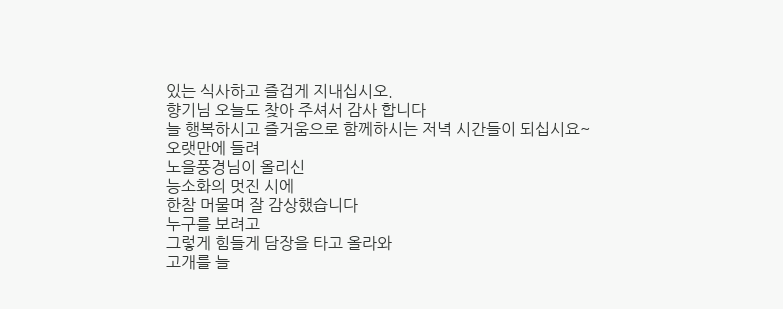있는 식사하고 즐겁게 지내십시오.
향기님 오늘도 찾아 주셔서 감사 합니다
늘 행복하시고 즐거움으로 함께하시는 저녁 시간들이 되십시요~
오랫만에 들려
노을풍경님이 올리신
능소화의 멋진 시에
한참 머물며 잘 감상했습니다
누구를 보려고
그렇게 힘들게 담장을 타고 올라와
고개를 늘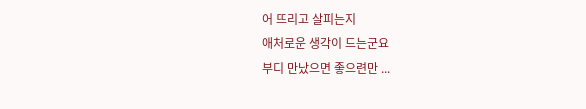어 뜨리고 살피는지
애처로운 생각이 드는군요
부디 만났으면 좋으련만 ...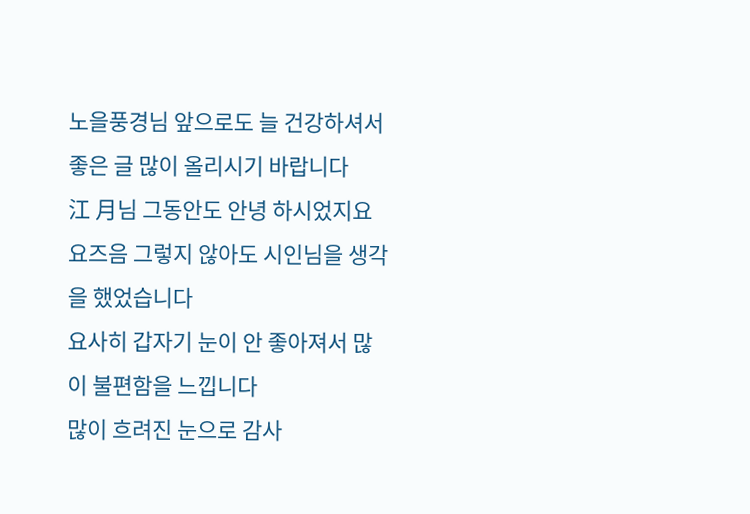노을풍경님 앞으로도 늘 건강하셔서
좋은 글 많이 올리시기 바랍니다
江 月님 그동안도 안녕 하시었지요
요즈음 그렇지 않아도 시인님을 생각을 했었습니다
요사히 갑자기 눈이 안 좋아져서 많이 불편함을 느낍니다
많이 흐려진 눈으로 감사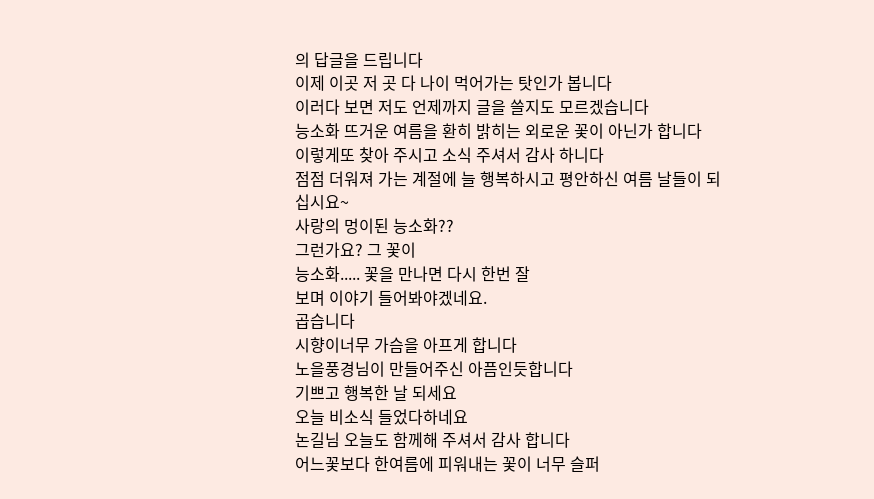의 답글을 드립니다
이제 이곳 저 곳 다 나이 먹어가는 탓인가 봅니다
이러다 보면 저도 언제까지 글을 쓸지도 모르겠습니다
능소화 뜨거운 여름을 환히 밝히는 외로운 꽃이 아닌가 합니다
이렇게또 찾아 주시고 소식 주셔서 감사 하니다
점점 더워져 가는 계절에 늘 행복하시고 평안하신 여름 날들이 되십시요~
사랑의 멍이된 능소화??
그런가요? 그 꽃이
능소화..... 꽃을 만나면 다시 한번 잘
보며 이야기 들어봐야겠네요.
곱습니다
시향이너무 가슴을 아프게 합니다
노을풍경님이 만들어주신 아픔인듯합니다
기쁘고 행복한 날 되세요
오늘 비소식 들었다하네요
논길님 오늘도 함께해 주셔서 감사 합니다
어느꽃보다 한여름에 피워내는 꽃이 너무 슬퍼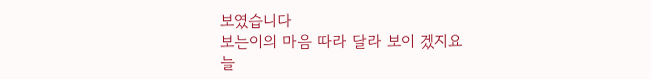보였습니다
보는이의 마음 따라 달라 보이 겠지요
늘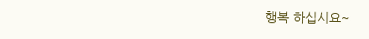행복 하십시요~